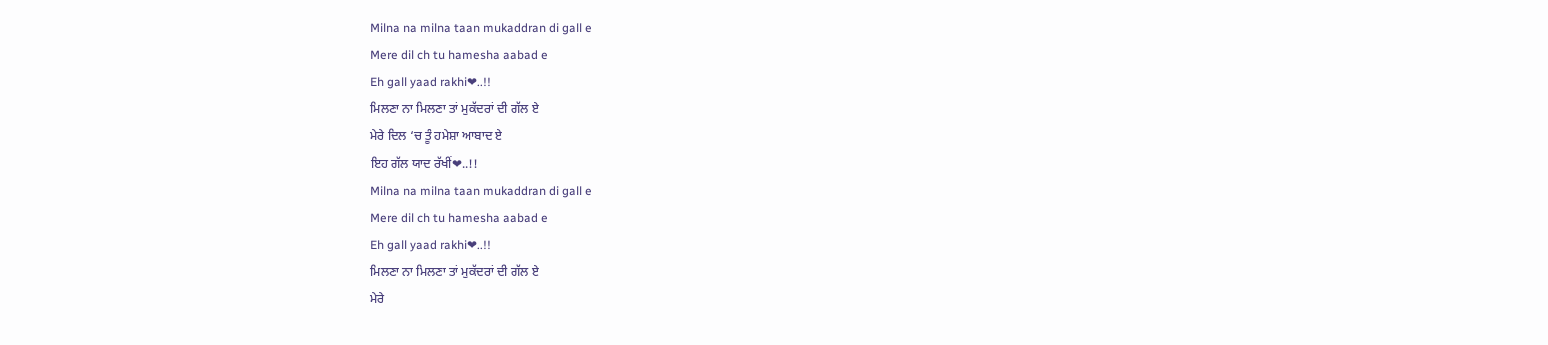Milna na milna taan mukaddran di gall e
Mere dil ch tu hamesha aabad e
Eh gall yaad rakhi❤..!!
ਮਿਲਣਾ ਨਾ ਮਿਲਣਾ ਤਾਂ ਮੁਕੱਦਰਾਂ ਦੀ ਗੱਲ ਏ
ਮੇਰੇ ਦਿਲ ‘ਚ ਤੂੰ ਹਮੇਸ਼ਾ ਆਬਾਦ ਏ
ਇਹ ਗੱਲ ਯਾਦ ਰੱਖੀਂ❤..!!
Milna na milna taan mukaddran di gall e
Mere dil ch tu hamesha aabad e
Eh gall yaad rakhi❤..!!
ਮਿਲਣਾ ਨਾ ਮਿਲਣਾ ਤਾਂ ਮੁਕੱਦਰਾਂ ਦੀ ਗੱਲ ਏ
ਮੇਰੇ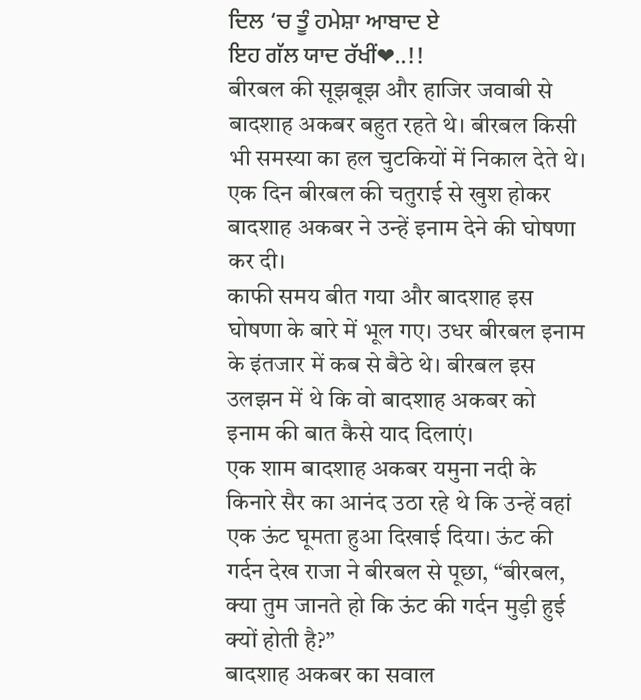ਦਿਲ ‘ਚ ਤੂੰ ਹਮੇਸ਼ਾ ਆਬਾਦ ਏ
ਇਹ ਗੱਲ ਯਾਦ ਰੱਖੀਂ❤..!!
बीरबल की सूझबूझ और हाजिर जवाबी से बादशाह अकबर बहुत रहते थे। बीरबल किसी भी समस्या का हल चुटकियों में निकाल देते थे। एक दिन बीरबल की चतुराई से खुश होकर बादशाह अकबर ने उन्हें इनाम देने की घोषणा कर दी।
काफी समय बीत गया और बादशाह इस घोषणा के बारे में भूल गए। उधर बीरबल इनाम के इंतजार में कब से बैठे थे। बीरबल इस उलझन में थे कि वो बादशाह अकबर को इनाम की बात कैसे याद दिलाएं।
एक शाम बादशाह अकबर यमुना नदी के किनारे सैर का आनंद उठा रहे थे कि उन्हें वहां एक ऊंट घूमता हुआ दिखाई दिया। ऊंट की गर्दन देख राजा ने बीरबल से पूछा, “बीरबल, क्या तुम जानते हो कि ऊंट की गर्दन मुड़ी हुई क्यों होती है?”
बादशाह अकबर का सवाल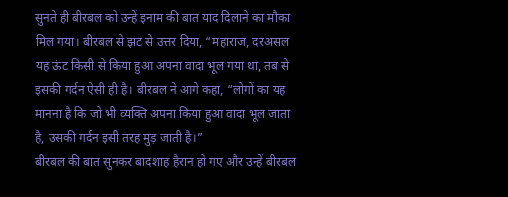सुनते ही बीरबल को उन्हें इनाम की बात याद दिलाने का मौका मिल गया। बीरबल से झट से उत्तर दिया, “महाराज, दरअसल यह ऊंट किसी से किया हुआ अपना वादा भूल गया था, तब से इसकी गर्दन ऐसी ही है। बीरबल ने आगे कहा, “लोगों का यह मानना है कि जो भी व्यक्ति अपना किया हुआ वादा भूल जाता है, उसकी गर्दन इसी तरह मुड़ जाती है।”
बीरबल की बात सुनकर बादशाह हैरान हो गए और उन्हें बीरबल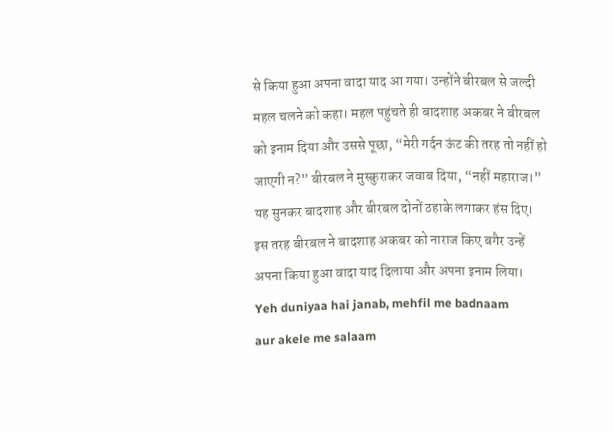से किया हुआ अपना वादा याद आ गया। उन्होंने बीरबल से जल्दी महल चलने को कहा। महल पहुंचते ही बादशाह अकबर ने बीरबल को इनाम दिया और उससे पूछा, “मेरी गर्दन ऊंट की तरह तो नहीं हो जाएगी न?” बीरबल ने मुस्कुराकर जवाब दिया, “नहीं महाराज।” यह सुनकर बादशाह और बीरबल दोनों ठहाके लगाकर हंस दिए।
इस तरह बीरबल ने बादशाह अकबर को नाराज किए बगैर उन्हें अपना किया हुआ वादा याद दिलाया और अपना इनाम लिया।
Yeh duniyaa hai janab, mehfil me badnaam
aur akele me salaam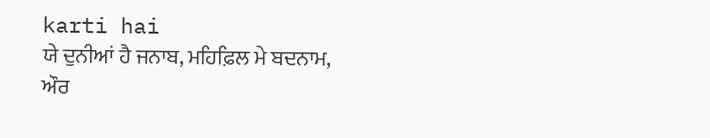karti hai
ਯੇ ਦੁਨੀਆਂ ਹੈ ਜਨਾਬ, ਮਹਿਫ਼ਿਲ ਮੇ ਬਦਨਾਮ,
ਔਰ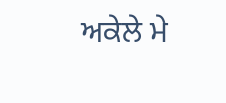ਅਕੇਲੇ ਮੇ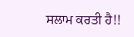ਸਲਾਮ ਕਰਤੀ ਹੈ!!